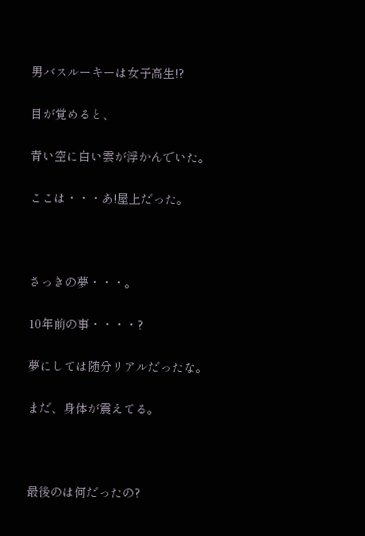男バスルーキーは女子高生!?

目が覚めると、

青い空に白い雲が浮かんでいた。

ここは・・・あ!屋上だった。



さっきの夢・・・。

10年前の事・・・・?

夢にしては随分リアルだったな。

まだ、身体が震えてる。



最後のは何だったの?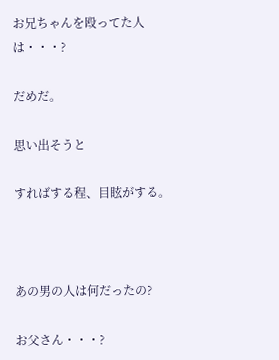お兄ちゃんを殴ってた人は・・・?

だめだ。

思い出そうと

すればする程、目眩がする。



あの男の人は何だったの?

お父さん・・・?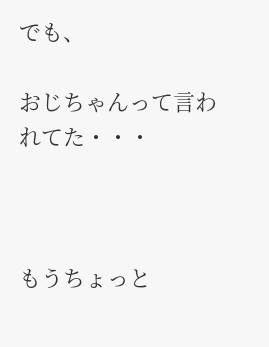でも、

おじちゃんって言われてた・・・



もうちょっと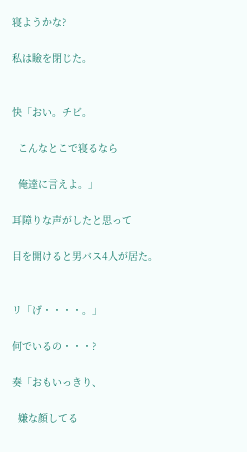寝ようかな?

私は瞼を閉じた。


快「おい。チビ。

  こんなとこで寝るなら

  俺達に言えよ。」

耳障りな声がしたと思って

目を開けると男バス4人が居た。


リ「げ・・・・。」

何でいるの・・・?

奏「おもいっきり、

  嫌な顔してる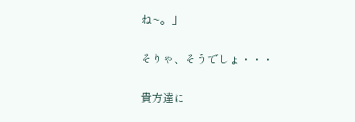ね~。」

そりゃ、そうでしょ・・・

貴方達に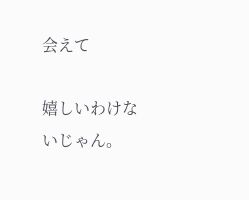会えて

嬉しいわけないじゃん。